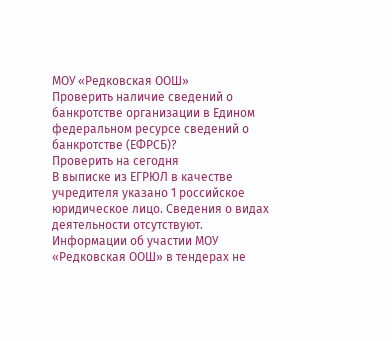МОУ «Редковская ООШ»
Проверить наличие сведений о банкротстве организации в Едином федеральном ресурсе сведений о банкротстве (ЕФРСБ)?
Проверить на сегодня
В выписке из ЕГРЮЛ в качестве учредителя указано 1 российское юридическое лицо. Сведения о видах деятельности отсутствуют.
Информации об участии МОУ «Редковская ООШ» в тендерах не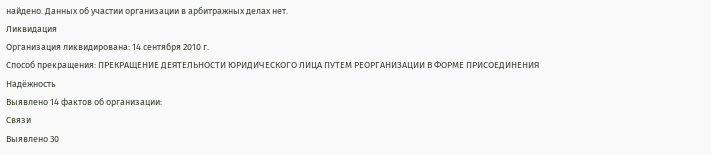найдено. Данных об участии организации в арбитражных делах нет.
Ликвидация
Организация ликвидирована: 14 сентября 2010 г.
Способ прекращения: ПРЕКРАЩЕНИЕ ДЕЯТЕЛЬНОСТИ ЮРИДИЧЕСКОГО ЛИЦА ПУТЕМ РЕОРГАНИЗАЦИИ В ФОРМЕ ПРИСОЕДИНЕНИЯ
Надёжность
Выявлено 14 фактов об организации:
Связи
Выявлено 30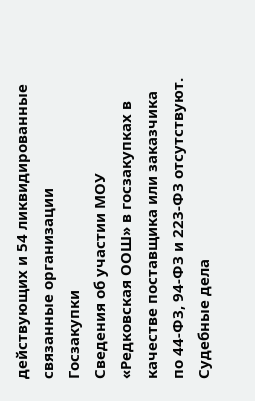действующих и 54 ликвидированные связанные организации
Госзакупки
Сведения об участии МОУ «Редковская ООШ» в госзакупках в качестве поставщика или заказчика по 44-ФЗ, 94-ФЗ и 223-ФЗ отсутствуют.
Судебные дела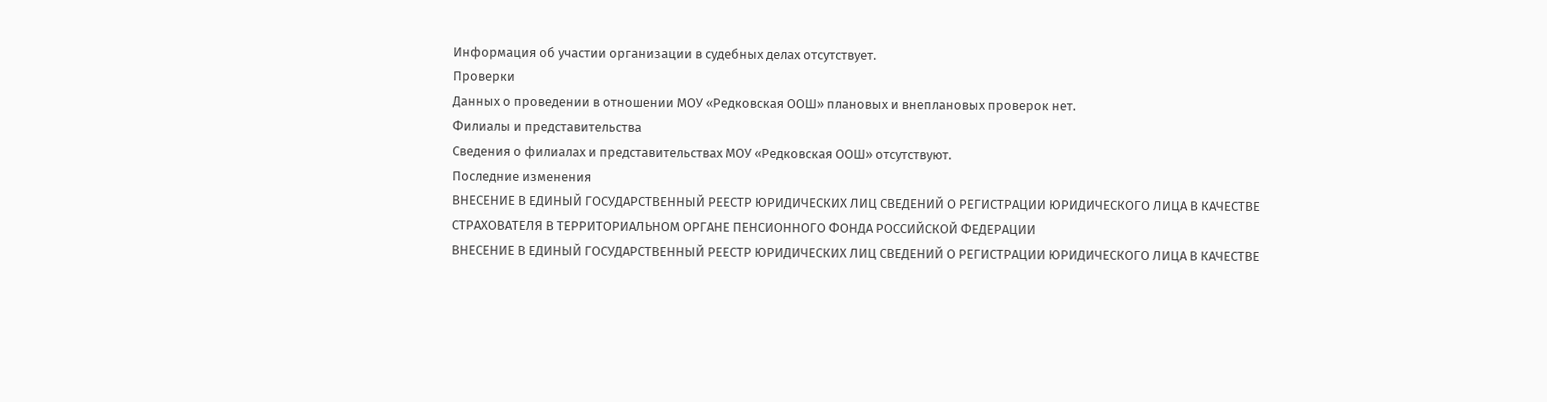Информация об участии организации в судебных делах отсутствует.
Проверки
Данных о проведении в отношении МОУ «Редковская ООШ» плановых и внеплановых проверок нет.
Филиалы и представительства
Сведения о филиалах и представительствах МОУ «Редковская ООШ» отсутствуют.
Последние изменения
ВНЕСЕНИЕ В ЕДИНЫЙ ГОСУДАРСТВЕННЫЙ РЕЕСТР ЮРИДИЧЕСКИХ ЛИЦ СВЕДЕНИЙ О РЕГИСТРАЦИИ ЮРИДИЧЕСКОГО ЛИЦА В КАЧЕСТВЕ СТРАХОВАТЕЛЯ В ТЕРРИТОРИАЛЬНОМ ОРГАНЕ ПЕНСИОННОГО ФОНДА РОССИЙСКОЙ ФЕДЕРАЦИИ
ВНЕСЕНИЕ В ЕДИНЫЙ ГОСУДАРСТВЕННЫЙ РЕЕСТР ЮРИДИЧЕСКИХ ЛИЦ СВЕДЕНИЙ О РЕГИСТРАЦИИ ЮРИДИЧЕСКОГО ЛИЦА В КАЧЕСТВЕ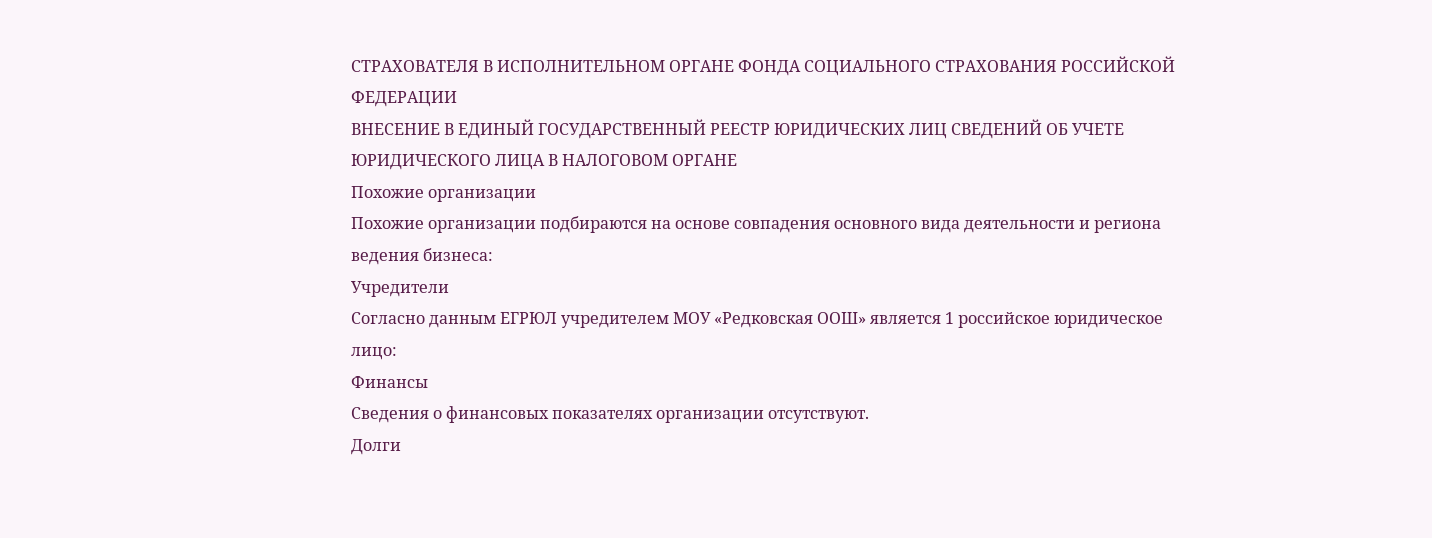СТРАХОВАТЕЛЯ В ИСПОЛНИТЕЛЬНОМ ОРГАНЕ ФОНДА СОЦИАЛЬНОГО СТРАХОВАНИЯ РОССИЙСКОЙ ФЕДЕРАЦИИ
ВНЕСЕНИЕ В ЕДИНЫЙ ГОСУДАРСТВЕННЫЙ РЕЕСТР ЮРИДИЧЕСКИХ ЛИЦ СВЕДЕНИЙ ОБ УЧЕТЕ ЮРИДИЧЕСКОГО ЛИЦА В НАЛОГОВОМ ОРГАНЕ
Похожие организации
Похожие организации подбираются на основе совпадения основного вида деятельности и региона ведения бизнеса:
Учредители
Согласно данным ЕГРЮЛ учредителем МОУ «Редковская ООШ» является 1 российское юридическое лицо:
Финансы
Сведения о финансовых показателях организации отсутствуют.
Долги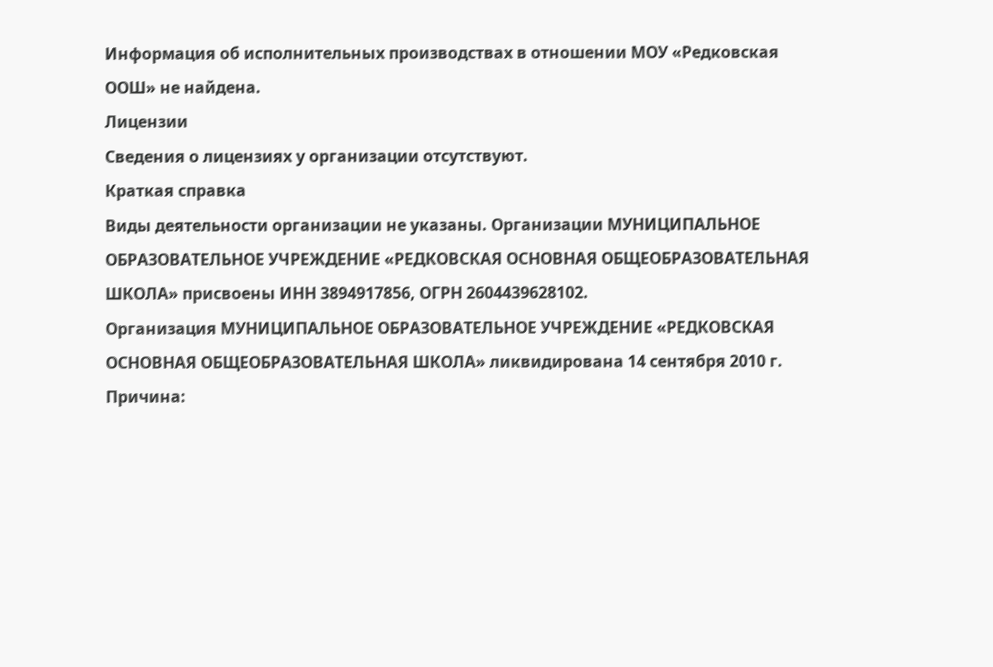Информация об исполнительных производствах в отношении МОУ «Редковская ООШ» не найдена.
Лицензии
Сведения о лицензиях у организации отсутствуют.
Краткая справка
Виды деятельности организации не указаны. Организации МУНИЦИПАЛЬНОЕ ОБРАЗОВАТЕЛЬНОЕ УЧРЕЖДЕНИЕ «РЕДКОВСКАЯ ОСНОВНАЯ ОБЩЕОБРАЗОВАТЕЛЬНАЯ ШКОЛА» присвоены ИНН 3894917856, ОГРН 2604439628102.
Организация МУНИЦИПАЛЬНОЕ ОБРАЗОВАТЕЛЬНОЕ УЧРЕЖДЕНИЕ «РЕДКОВСКАЯ ОСНОВНАЯ ОБЩЕОБРАЗОВАТЕЛЬНАЯ ШКОЛА» ликвидирована 14 сентября 2010 г. Причина: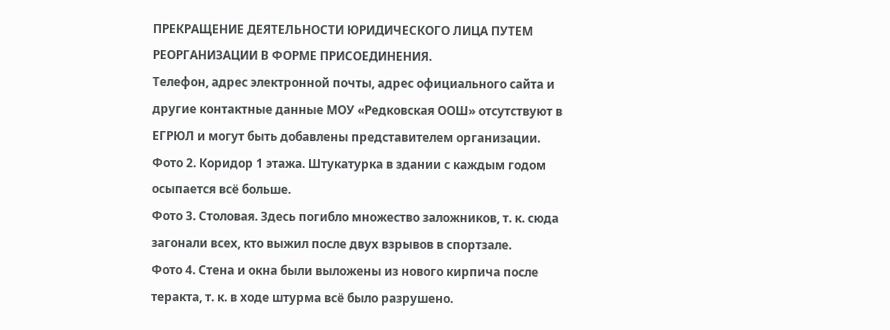ПРЕКРАЩЕНИЕ ДЕЯТЕЛЬНОСТИ ЮРИДИЧЕСКОГО ЛИЦА ПУТЕМ РЕОРГАНИЗАЦИИ В ФОРМЕ ПРИСОЕДИНЕНИЯ.
Телефон, адрес электронной почты, адрес официального сайта и другие контактные данные МОУ «Редковская ООШ» отсутствуют в ЕГРЮЛ и могут быть добавлены представителем организации.
Фото 2. Коридор 1 этажа. Штукатурка в здании с каждым годом осыпается всё больше.
Фото 3. Столовая. Здесь погибло множество заложников, т. к. сюда загонали всех, кто выжил после двух взрывов в спортзале.
Фото 4. Стена и окна были выложены из нового кирпича после теракта, т. к. в ходе штурма всё было разрушено.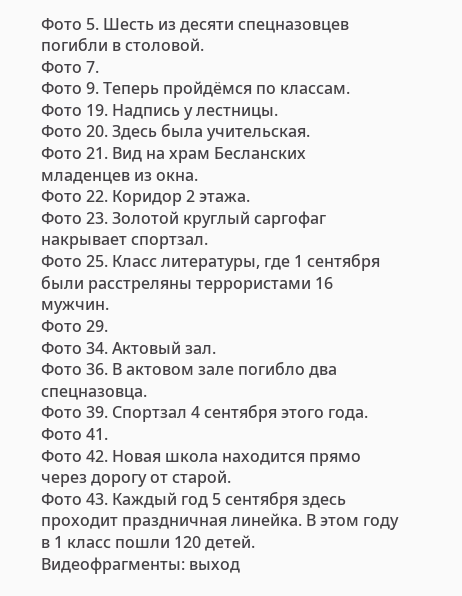Фото 5. Шесть из десяти спецназовцев погибли в столовой.
Фото 7.
Фото 9. Теперь пройдёмся по классам.
Фото 19. Надпись у лестницы.
Фото 20. Здесь была учительская.
Фото 21. Вид на храм Бесланских младенцев из окна.
Фото 22. Коридор 2 этажа.
Фото 23. Золотой круглый саргофаг накрывает спортзал.
Фото 25. Класс литературы, где 1 сентября были расстреляны террористами 16 мужчин.
Фото 29.
Фото 34. Актовый зал.
Фото 36. В актовом зале погибло два спецназовца.
Фото 39. Спортзал 4 сентября этого года.
Фото 41.
Фото 42. Новая школа находится прямо через дорогу от старой.
Фото 43. Каждый год 5 сентября здесь проходит праздничная линейка. В этом году в 1 класс пошли 120 детей.
Видеофрагменты: выход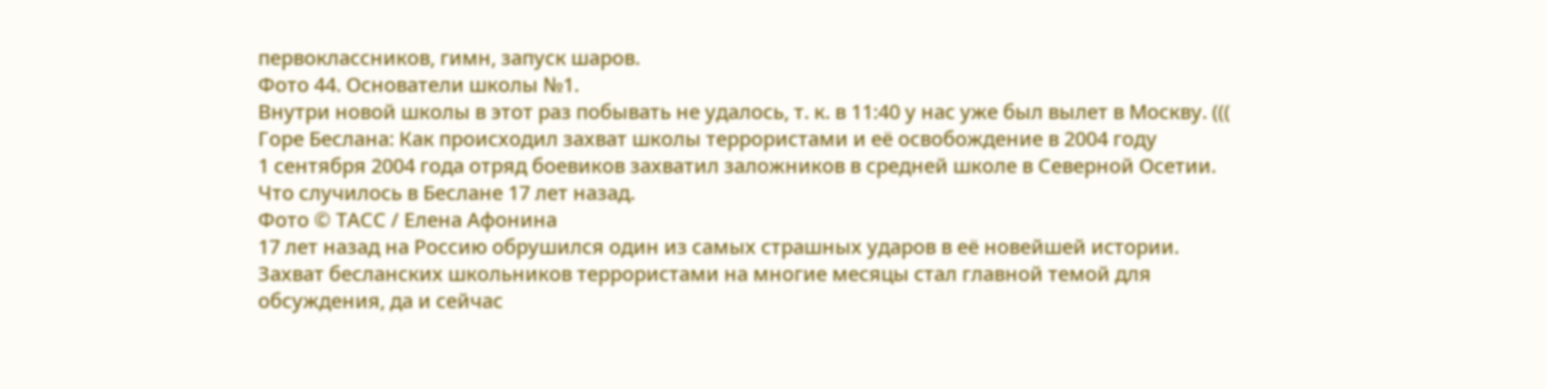первоклассников, гимн, запуск шаров.
Фото 44. Основатели школы №1.
Внутри новой школы в этот раз побывать не удалось, т. к. в 11:40 у нас уже был вылет в Москву. (((
Горе Беслана: Как происходил захват школы террористами и её освобождение в 2004 году
1 сентября 2004 года отряд боевиков захватил заложников в средней школе в Северной Осетии. Что случилось в Беслане 17 лет назад.
Фото © ТАСС / Елена Афонина
17 лет назад на Россию обрушился один из самых страшных ударов в её новейшей истории. Захват бесланских школьников террористами на многие месяцы стал главной темой для обсуждения, да и сейчас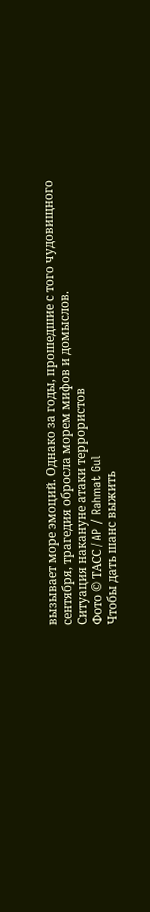вызывает море эмоций. Однако за годы, прошедшие с того чудовищного сентября, трагедия обросла морем мифов и домыслов.
Ситуация накануне атаки террористов
Фото © ТАСС / AP / Rahmat Gul
Чтобы дать шанс выжить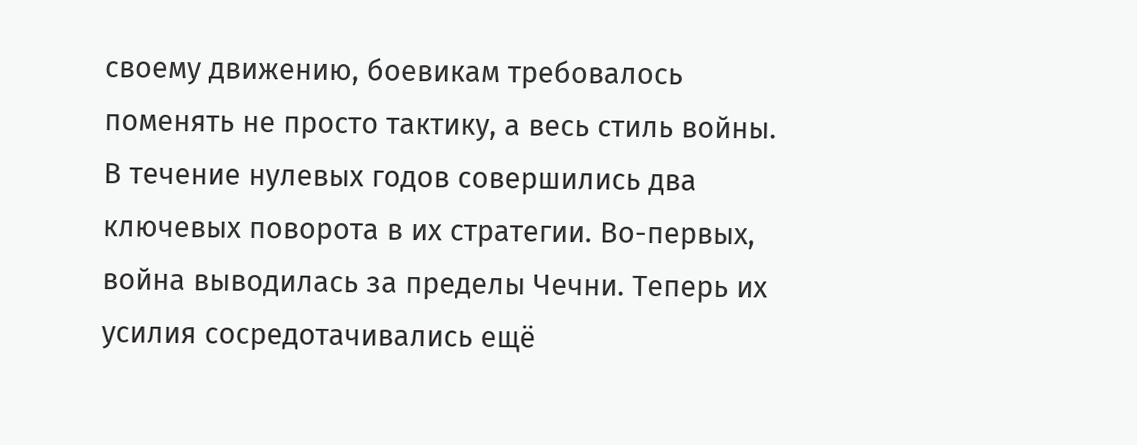своему движению, боевикам требовалось поменять не просто тактику, а весь стиль войны. В течение нулевых годов совершились два ключевых поворота в их стратегии. Во-первых, война выводилась за пределы Чечни. Теперь их усилия сосредотачивались ещё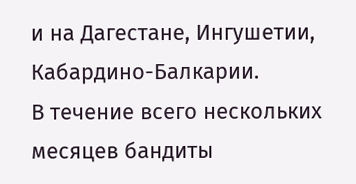и на Дагестане, Ингушетии, Кабардино-Балкарии.
В течение всего нескольких месяцев бандиты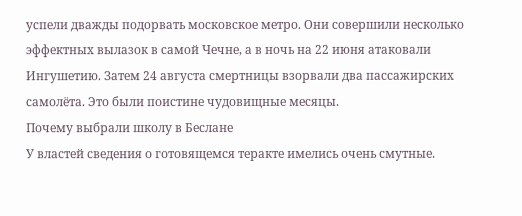успели дважды подорвать московское метро. Они совершили несколько эффектных вылазок в самой Чечне, а в ночь на 22 июня атаковали Ингушетию. Затем 24 августа смертницы взорвали два пассажирских самолёта. Это были поистине чудовищные месяцы.
Почему выбрали школу в Беслане
У властей сведения о готовящемся теракте имелись очень смутные.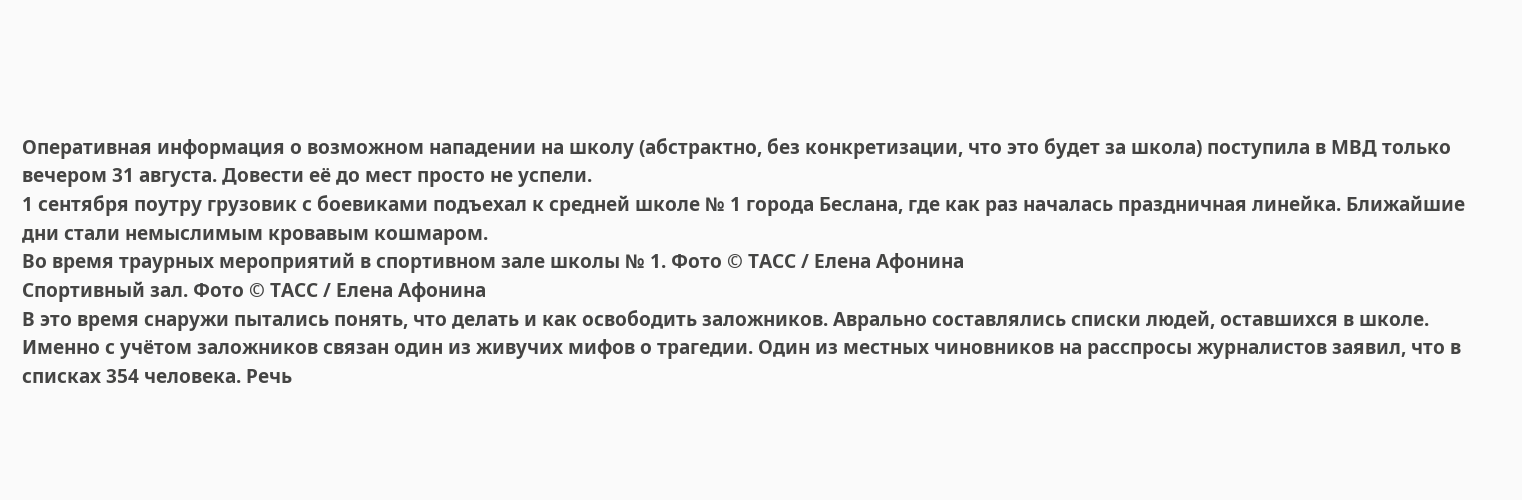Оперативная информация о возможном нападении на школу (абстрактно, без конкретизации, что это будет за школа) поступила в МВД только вечером 31 августа. Довести её до мест просто не успели.
1 сентября поутру грузовик с боевиками подъехал к средней школе № 1 города Беслана, где как раз началась праздничная линейка. Ближайшие дни стали немыслимым кровавым кошмаром.
Во время траурных мероприятий в спортивном зале школы № 1. Фото © ТАСС / Елена Афонина
Спортивный зал. Фото © ТАСС / Елена Афонина
В это время снаружи пытались понять, что делать и как освободить заложников. Аврально составлялись списки людей, оставшихся в школе. Именно с учётом заложников связан один из живучих мифов о трагедии. Один из местных чиновников на расспросы журналистов заявил, что в списках 354 человека. Речь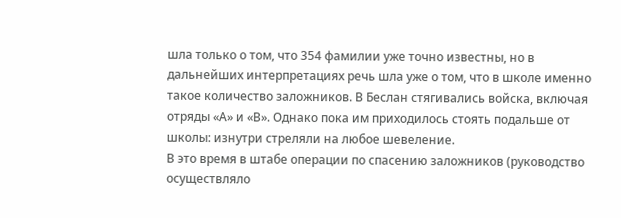шла только о том, что 354 фамилии уже точно известны, но в дальнейших интерпретациях речь шла уже о том, что в школе именно такое количество заложников. В Беслан стягивались войска, включая отряды «А» и «В». Однако пока им приходилось стоять подальше от школы: изнутри стреляли на любое шевеление.
В это время в штабе операции по спасению заложников (руководство осуществляло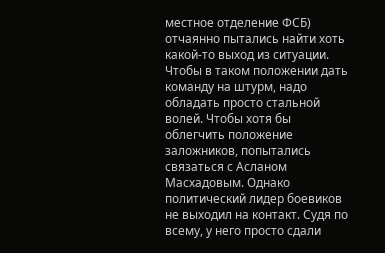местное отделение ФСБ) отчаянно пытались найти хоть какой-то выход из ситуации. Чтобы в таком положении дать команду на штурм, надо обладать просто стальной волей. Чтобы хотя бы облегчить положение заложников, попытались связаться с Асланом Масхадовым. Однако политический лидер боевиков не выходил на контакт. Судя по всему, у него просто сдали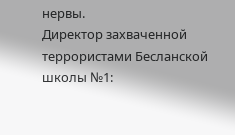нервы.
Директор захваченной террористами Бесланской школы №1: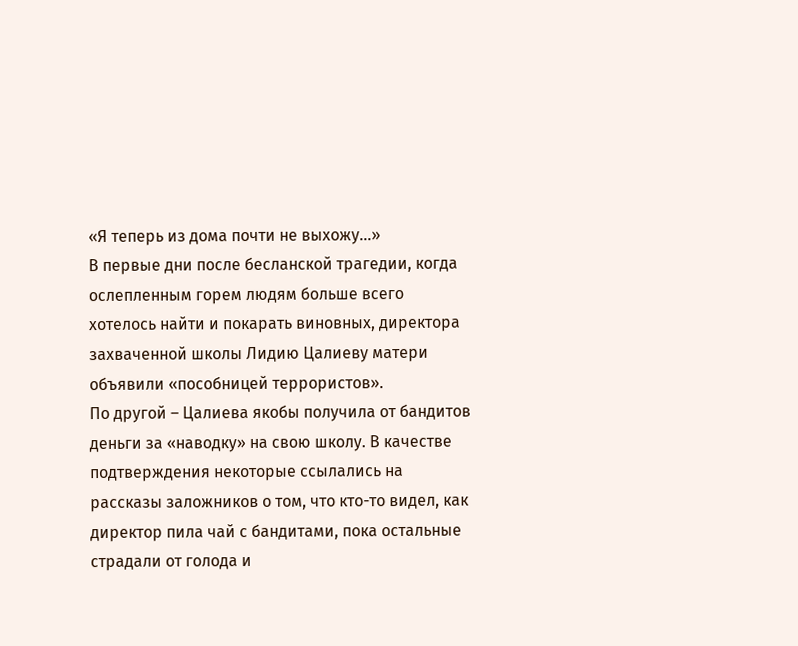«Я теперь из дома почти не выхожу…»
В первые дни после бесланской трагедии, когда ослепленным горем людям больше всего хотелось найти и покарать виновных, директора захваченной школы Лидию Цалиеву матери объявили «пособницей террористов».
По другой – Цалиева якобы получила от бандитов деньги за «наводку» на свою школу. В качестве подтверждения некоторые ссылались на рассказы заложников о том, что кто-то видел, как директор пила чай с бандитами, пока остальные страдали от голода и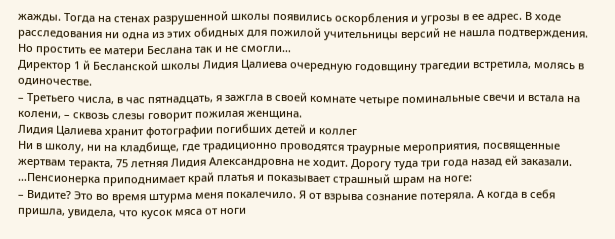жажды. Тогда на стенах разрушенной школы появились оскорбления и угрозы в ее адрес. В ходе расследования ни одна из этих обидных для пожилой учительницы версий не нашла подтверждения. Но простить ее матери Беслана так и не смогли…
Директор 1 й Бесланской школы Лидия Цалиева очередную годовщину трагедии встретила, молясь в одиночестве.
– Третьего числа, в час пятнадцать, я зажгла в своей комнате четыре поминальные свечи и встала на колени, – сквозь слезы говорит пожилая женщина.
Лидия Цалиева хранит фотографии погибших детей и коллег
Ни в школу, ни на кладбище, где традиционно проводятся траурные мероприятия, посвященные жертвам теракта, 75 летняя Лидия Александровна не ходит. Дорогу туда три года назад ей заказали.
…Пенсионерка приподнимает край платья и показывает страшный шрам на ноге:
– Видите? Это во время штурма меня покалечило. Я от взрыва сознание потеряла. А когда в себя пришла, увидела, что кусок мяса от ноги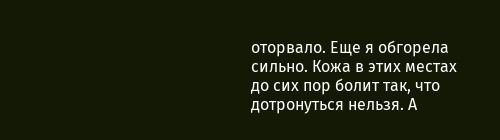оторвало. Еще я обгорела сильно. Кожа в этих местах до сих пор болит так, что дотронуться нельзя. А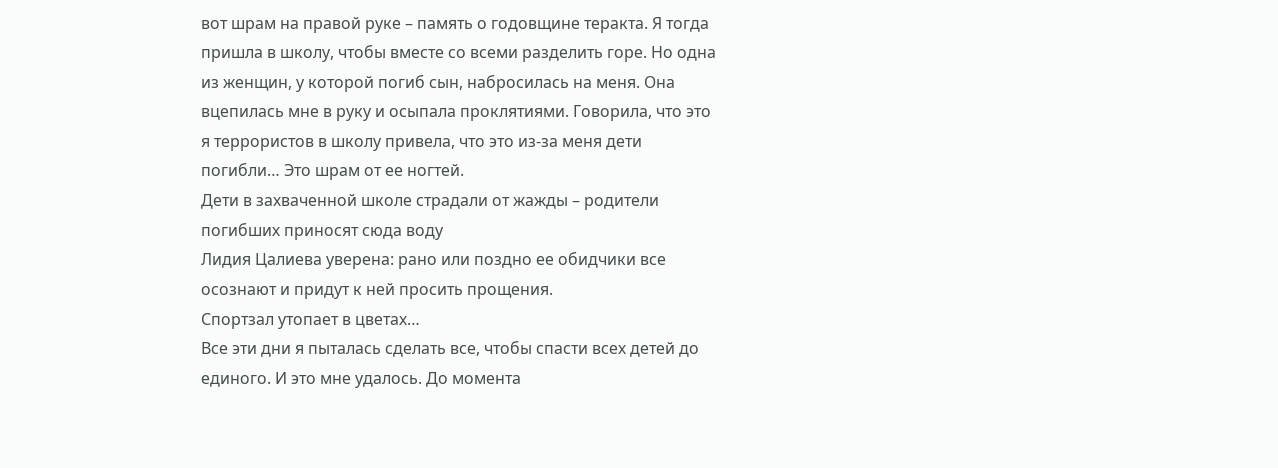вот шрам на правой руке – память о годовщине теракта. Я тогда пришла в школу, чтобы вместе со всеми разделить горе. Но одна из женщин, у которой погиб сын, набросилась на меня. Она вцепилась мне в руку и осыпала проклятиями. Говорила, что это я террористов в школу привела, что это из-за меня дети погибли… Это шрам от ее ногтей.
Дети в захваченной школе страдали от жажды – родители погибших приносят сюда воду
Лидия Цалиева уверена: рано или поздно ее обидчики все осознают и придут к ней просить прощения.
Спортзал утопает в цветах…
Все эти дни я пыталась сделать все, чтобы спасти всех детей до единого. И это мне удалось. До момента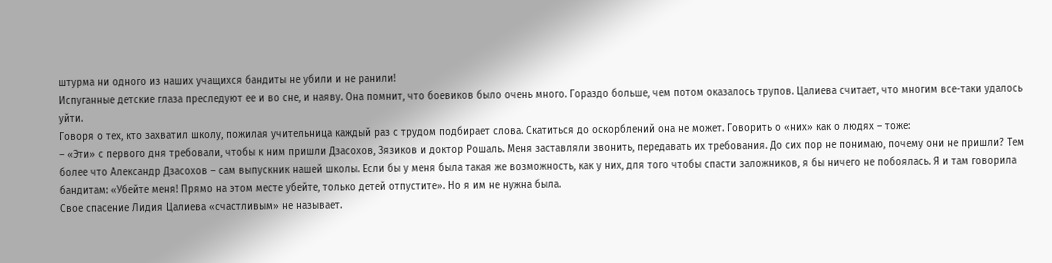штурма ни одного из наших учащихся бандиты не убили и не ранили!
Испуганные детские глаза преследуют ее и во сне, и наяву. Она помнит, что боевиков было очень много. Гораздо больше, чем потом оказалось трупов. Цалиева считает, что многим все-таки удалось уйти.
Говоря о тех, кто захватил школу, пожилая учительница каждый раз с трудом подбирает слова. Скатиться до оскорблений она не может. Говорить о «них» как о людях – тоже:
– «Эти» с первого дня требовали, чтобы к ним пришли Дзасохов, Зязиков и доктор Рошаль. Меня заставляли звонить, передавать их требования. До сих пор не понимаю, почему они не пришли? Тем более что Александр Дзасохов – сам выпускник нашей школы. Если бы у меня была такая же возможность, как у них, для того чтобы спасти заложников, я бы ничего не побоялась. Я и там говорила бандитам: «Убейте меня! Прямо на этом месте убейте, только детей отпустите». Но я им не нужна была.
Свое спасение Лидия Цалиева «счастливым» не называет.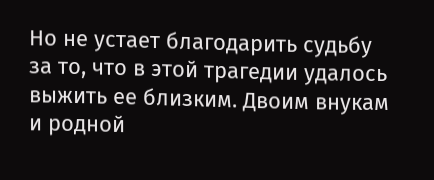Но не устает благодарить судьбу за то, что в этой трагедии удалось выжить ее близким. Двоим внукам и родной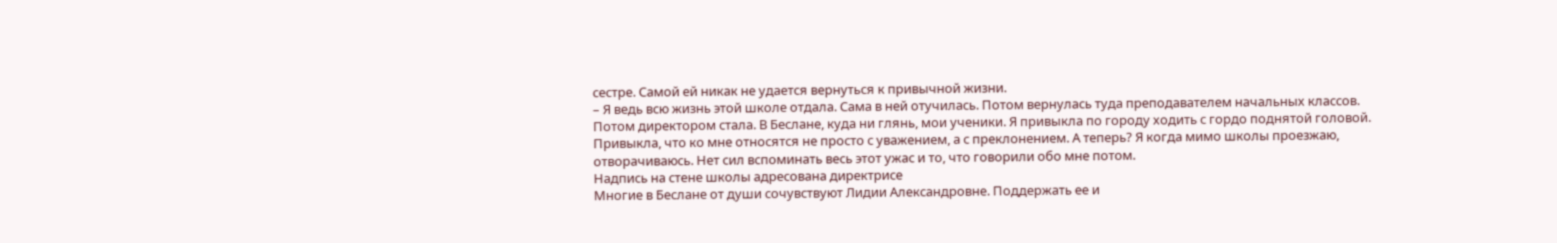сестре. Самой ей никак не удается вернуться к привычной жизни.
– Я ведь всю жизнь этой школе отдала. Сама в ней отучилась. Потом вернулась туда преподавателем начальных классов. Потом директором стала. В Беслане, куда ни глянь, мои ученики. Я привыкла по городу ходить с гордо поднятой головой. Привыкла, что ко мне относятся не просто с уважением, а с преклонением. А теперь? Я когда мимо школы проезжаю, отворачиваюсь. Нет сил вспоминать весь этот ужас и то, что говорили обо мне потом.
Надпись на стене школы адресована директрисе
Многие в Беслане от души сочувствуют Лидии Александровне. Поддержать ее и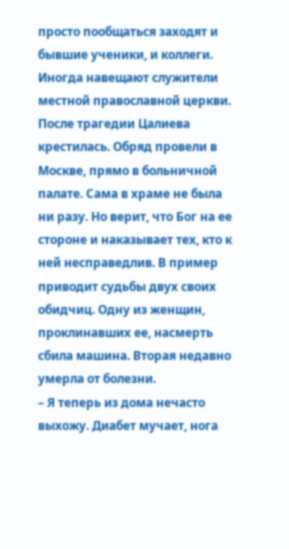просто пообщаться заходят и бывшие ученики, и коллеги. Иногда навещают служители местной православной церкви. После трагедии Цалиева крестилась. Обряд провели в Москве, прямо в больничной палате. Сама в храме не была ни разу. Но верит, что Бог на ее стороне и наказывает тех, кто к ней несправедлив. В пример приводит судьбы двух своих обидчиц. Одну из женщин, проклинавших ее, насмерть сбила машина. Вторая недавно умерла от болезни.
– Я теперь из дома нечасто выхожу. Диабет мучает, нога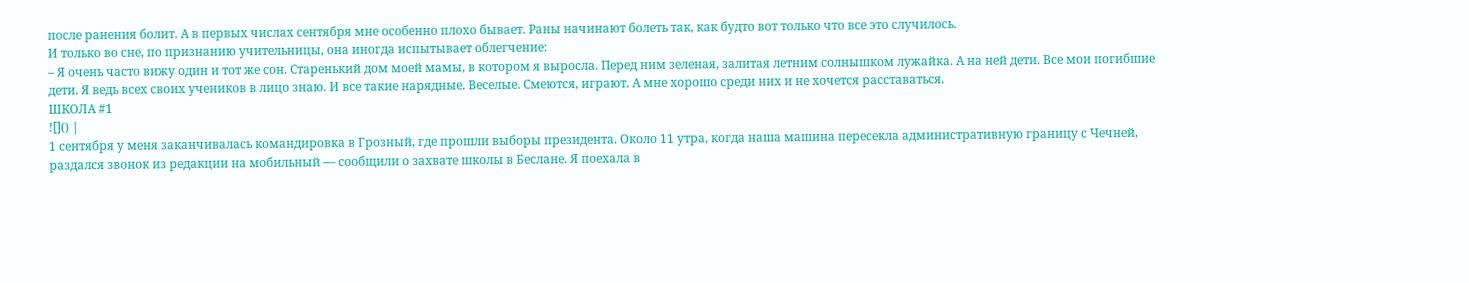после ранения болит. А в первых числах сентября мне особенно плохо бывает. Раны начинают болеть так, как будто вот только что все это случилось.
И только во сне, по признанию учительницы, она иногда испытывает облегчение:
– Я очень часто вижу один и тот же сон. Старенький дом моей мамы, в котором я выросла. Перед ним зеленая, залитая летним солнышком лужайка. А на ней дети. Все мои погибшие дети. Я ведь всех своих учеников в лицо знаю. И все такие нарядные. Веселые. Смеются, играют. А мне хорошо среди них и не хочется расставаться.
ШКОЛА #1
![]() |
1 сентября у меня заканчивалась командировка в Грозный, где прошли выборы президента. Около 11 утра, когда наша машина пересекла административную границу с Чечней, раздался звонок из редакции на мобильный — сообщили о захвате школы в Беслане. Я поехала в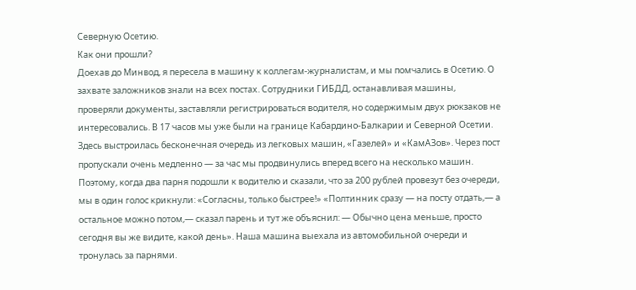Северную Осетию.
Как они прошли?
Доехав до Минвод, я пересела в машину к коллегам-журналистам, и мы помчались в Осетию. О захвате заложников знали на всех постах. Сотрудники ГИБДД, останавливая машины, проверяли документы, заставляли регистрироваться водителя, но содержимым двух рюкзаков не интересовались. В 17 часов мы уже были на границе Кабардино-Балкарии и Северной Осетии. Здесь выстроилась бесконечная очередь из легковых машин, «Газелей» и «КамАЗов». Через пост пропускали очень медленно — за час мы продвинулись вперед всего на несколько машин. Поэтому, когда два парня подошли к водителю и сказали, что за 200 рублей провезут без очереди, мы в один голос крикнули: «Согласны, только быстрее!» «Полтинник сразу — на посту отдать,— а остальное можно потом,— сказал парень и тут же объяснил: — Обычно цена меньше, просто сегодня вы же видите, какой день». Наша машина выехала из автомобильной очереди и тронулась за парнями.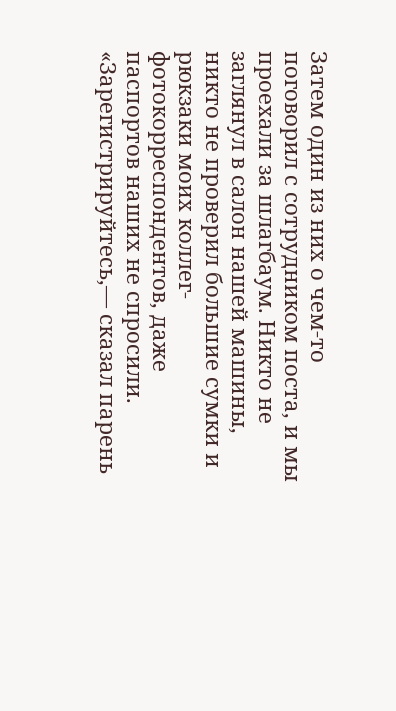Затем один из них о чем-то поговорил с сотрудником поста, и мы проехали за шлагбаум. Никто не заглянул в салон нашей машины, никто не проверил большие сумки и рюкзаки моих коллег-фотокорреспондентов, даже паспортов наших не спросили. «Зарегистрируйтесь,— сказал парень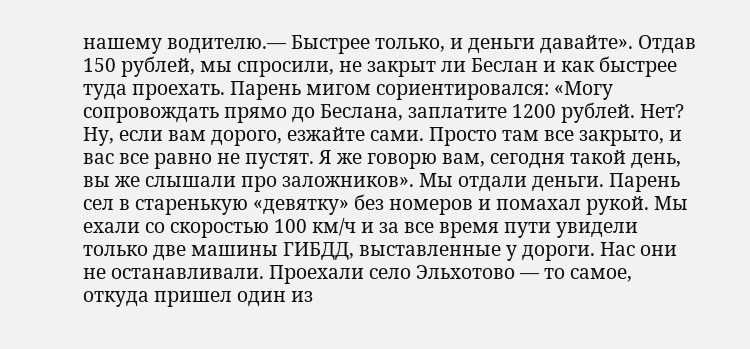нашему водителю.— Быстрее только, и деньги давайте». Отдав 150 рублей, мы спросили, не закрыт ли Беслан и как быстрее туда проехать. Парень мигом сориентировался: «Могу сопровождать прямо до Беслана, заплатите 1200 рублей. Нет? Ну, если вам дорого, езжайте сами. Просто там все закрыто, и вас все равно не пустят. Я же говорю вам, сегодня такой день, вы же слышали про заложников». Мы отдали деньги. Парень сел в старенькую «девятку» без номеров и помахал рукой. Мы ехали со скоростью 100 км/ч и за все время пути увидели только две машины ГИБДД, выставленные у дороги. Нас они не останавливали. Проехали село Эльхотово — то самое, откуда пришел один из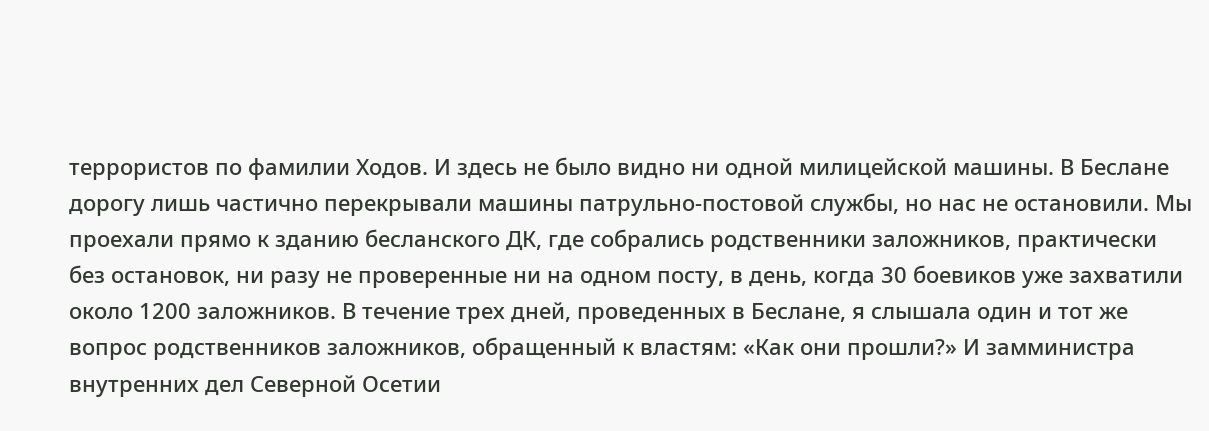террористов по фамилии Ходов. И здесь не было видно ни одной милицейской машины. В Беслане дорогу лишь частично перекрывали машины патрульно-постовой службы, но нас не остановили. Мы проехали прямо к зданию бесланского ДК, где собрались родственники заложников, практически без остановок, ни разу не проверенные ни на одном посту, в день, когда 30 боевиков уже захватили около 1200 заложников. В течение трех дней, проведенных в Беслане, я слышала один и тот же вопрос родственников заложников, обращенный к властям: «Как они прошли?» И замминистра внутренних дел Северной Осетии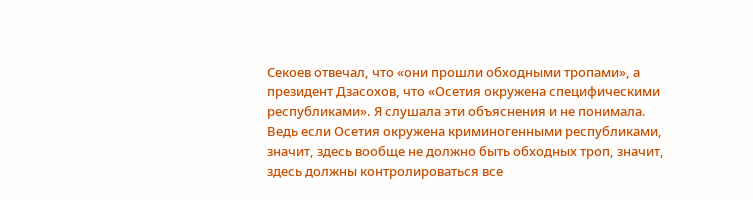Секоев отвечал, что «они прошли обходными тропами», а президент Дзасохов, что «Осетия окружена специфическими республиками». Я слушала эти объяснения и не понимала. Ведь если Осетия окружена криминогенными республиками, значит, здесь вообще не должно быть обходных троп, значит, здесь должны контролироваться все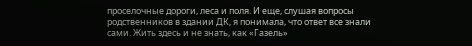проселочные дороги, леса и поля. И еще, слушая вопросы родственников в здании ДК, я понимала, что ответ все знали сами. Жить здесь и не знать, как «Газель»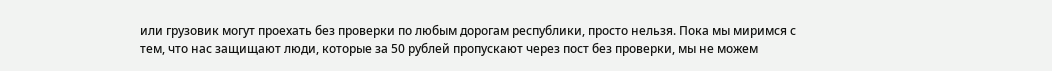или грузовик могут проехать без проверки по любым дорогам республики, просто нельзя. Пока мы миримся с тем, что нас защищают люди, которые за 50 рублей пропускают через пост без проверки, мы не можем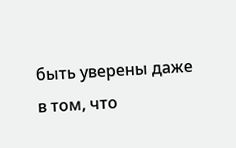быть уверены даже в том, что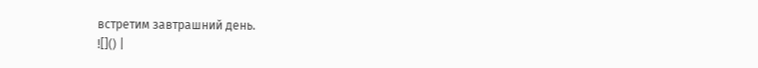встретим завтрашний день.
![]() |